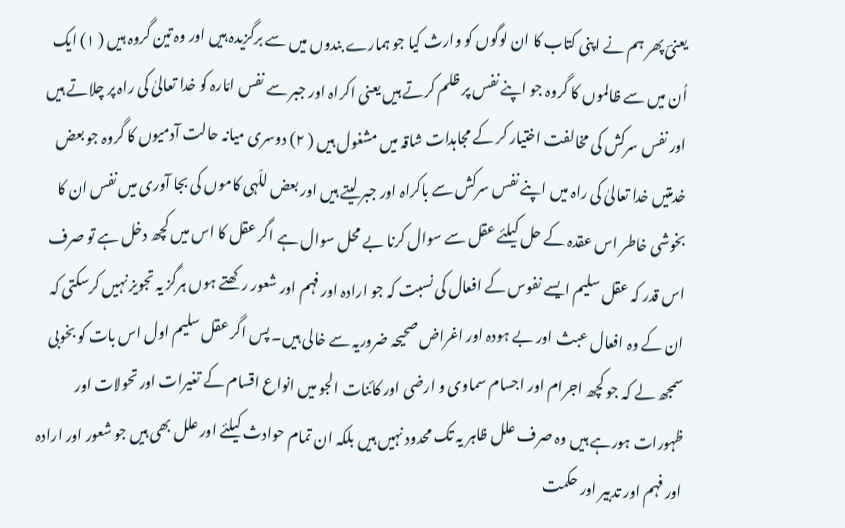یعنیؔ پھر ہم نے اپنی کتاب کا ان لوگوں کو وارث کیا جو ہمارے بندوں میں سے برگزیدہ ہیں اور وہ تین گروہ ہیں ( ۱) ایک اُن میں سے ظالموں کا گروہ جو اپنے نفس پر ظلم کرتے ہیں یعنی اکراہ اور جبر سے نفس امّارہ کو خدا تعالیٰ کی راہ پر چلاتے ہیں اور نفس سرکش کی مخالفت اختیار کر کے مجاہدات شاقہ میں مشغول ہیں ( ۲) دوسری میانہ حالت آدمیوں کا گروہ جو بعض خدمتیں خدا تعالیٰ کی راہ میں اپنے نفس سرکش سے باکراہ اور جبر لیتے ہیں اور بعض للّہی کاموں کی بجا آوری میں نفس ان کا بخوشی خاطر اس عقدہ کے حل کیلئے عقل سے سوال کرنا بے محل سوال ہے اگر عقل کا اس میں کچھ دخل ہے تو صرف اس قدر کہ عقل سلیم ایسے نفوس کے افعال کی نسبت کہ جو ارادہ اور فہم اور شعور رکھتے ہوں ہرگز یہ تجویز نہیں کرسکتی کہ ان کے وہ افعال عبث اور بے ہودہ اور اغراض صحیحہ ضروریہ سے خالی ہیں۔ پس اگر عقل سلیم اول اس بات کو بخوبی سمجھ لے کہ جو کچھ اجرام اور اجسام سماوی و ارضی اور کائنات الجو میں انواع اقسام کے تغیرات اور تحولات اور ظہورات ہورہے ہیں وہ صرف علل ظاہر یہ تک محدود نہیں ہیں بلکہ ان تمام حوادث کیلئے اور علل بھی ہیں جو شعور اور ارادہ اور فہم اور تدبیر اور حکمت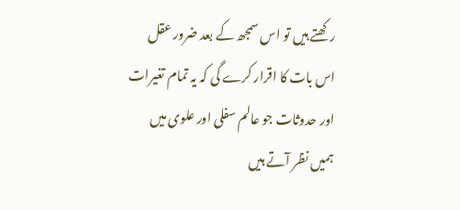رکھتے ہیں تو اس سمجھ کے بعد ضرور عقل اس بات کا اقرار کرے گی کہ یہ تمام تغیرات اور حدوثات جو عالم سفلی اور علوی میں ہمیں نظر آتے ہیں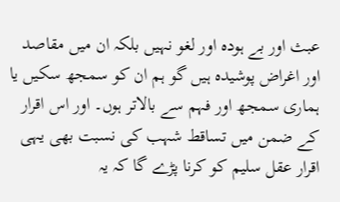عبث اور بے ہودہ اور لغو نہیں بلکہ ان میں مقاصد اور اغراض پوشیدہ ہیں گو ہم ان کو سمجھ سکیں یا ہماری سمجھ اور فہم سے بالاتر ہوں۔ اور اس اقرار کے ضمن میں تساقط شہب کی نسبت بھی یہی اقرار عقل سلیم کو کرنا پڑے گا کہ یہ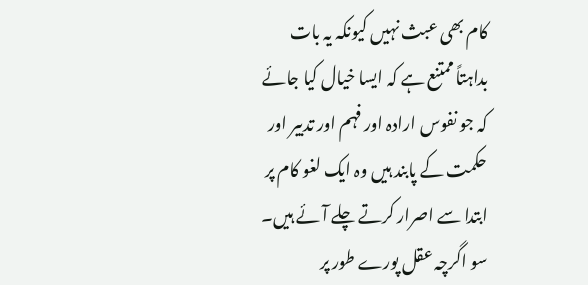کام بھی عبث نہیں کیونکہ یہ بات بداہتاً ممتنع ہے کہ ایسا خیال کیا جائے کہ جو نفوس ارادہ اور فہم اور تدبیر اور حکمت کے پابند ہیں وہ ایک لغو کام پر ابتدا سے اصرار کرتے چلے آئے ہیں۔ سو اگرچہ عقل پورے طور پر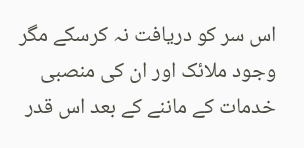اس سر کو دریافت نہ کرسکے مگر وجود ملائک اور ان کی منصبی خدمات کے ماننے کے بعد اس قدر